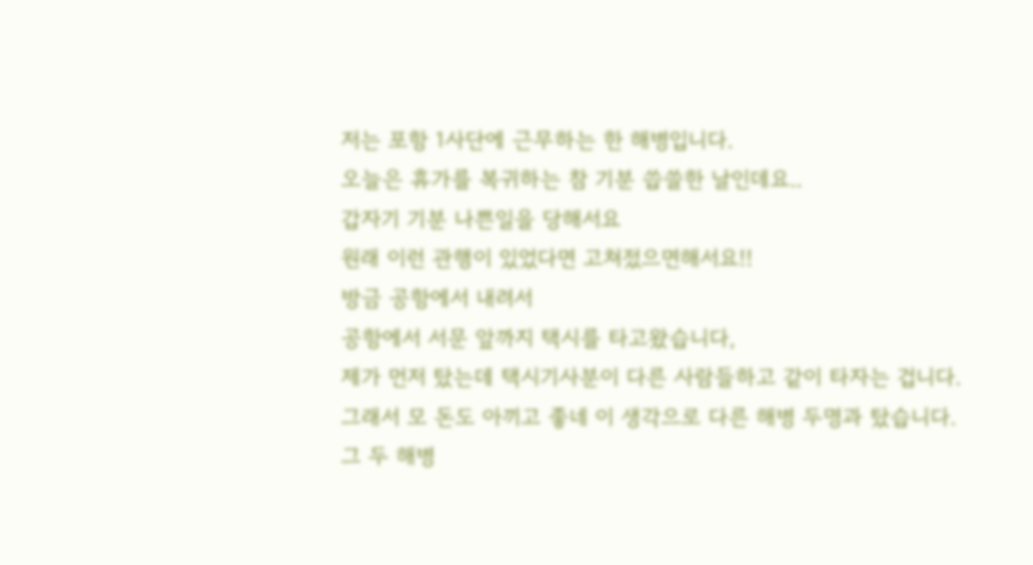저는 포항 1사단에 근무하는 한 해병입니다.
오늘은 휴가를 복귀하는 참 기분 씁쓸한 날인데요..
갑자기 기분 나쁜일을 당해서요
원래 이런 관행이 있었다면 고쳐젔으면해서요!!
방금 공항에서 내려서
공항에서 서문 앞까지 택시를 타고왔습니다,
제가 먼저 탔는데 택시기사분이 다른 사람들하고 같이 타자는 겁니다.
그래서 모 돈도 아끼고 좋네 이 생각으로 다른 해병 두명과 탔습니다.
그 두 해병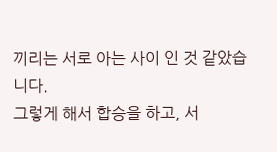끼리는 서로 아는 사이 인 것 같았습니다.
그렇게 해서 합승을 하고, 서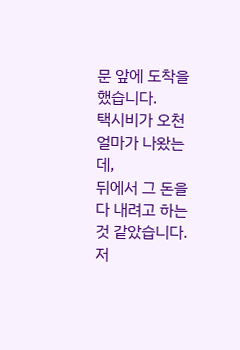문 앞에 도착을 했습니다.
택시비가 오천얼마가 나왔는데,
뒤에서 그 돈을 다 내려고 하는 것 같았습니다.
저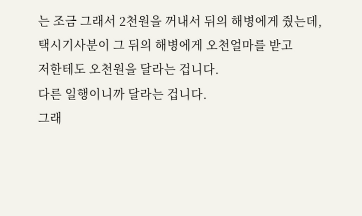는 조금 그래서 2천원을 꺼내서 뒤의 해병에게 줬는데,
택시기사분이 그 뒤의 해병에게 오천얼마를 받고
저한테도 오천원을 달라는 겁니다.
다른 일행이니까 달라는 겁니다.
그래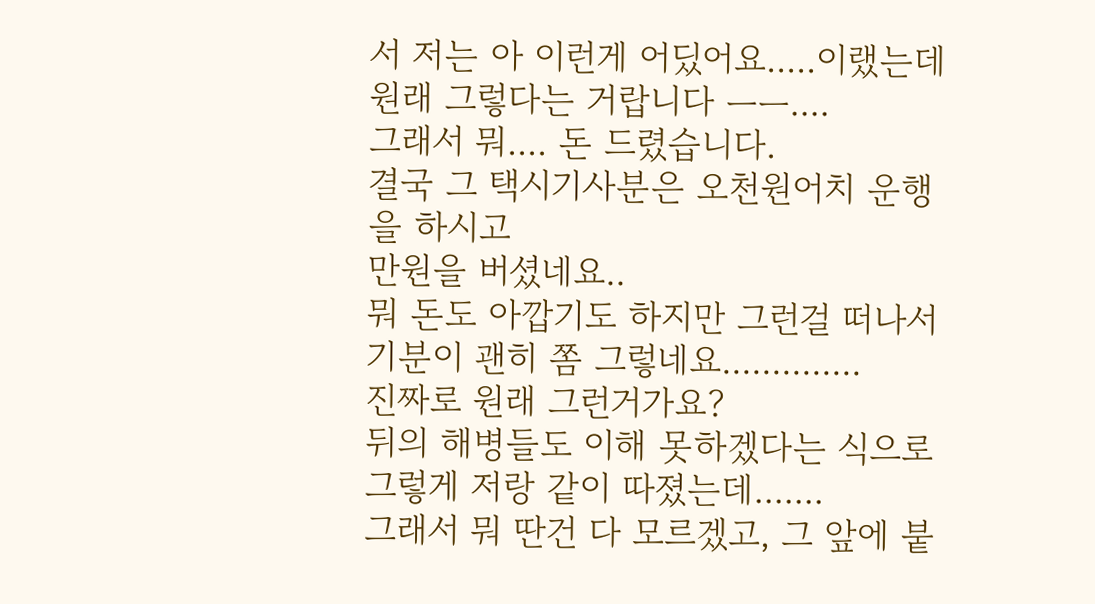서 저는 아 이런게 어딨어요.....이랬는데
원래 그렇다는 거랍니다 ㅡㅡ....
그래서 뭐.... 돈 드렸습니다.
결국 그 택시기사분은 오천원어치 운행을 하시고
만원을 버셨네요..
뭐 돈도 아깝기도 하지만 그런걸 떠나서
기분이 괜히 쫌 그렇네요..............
진짜로 원래 그런거가요?
뒤의 해병들도 이해 못하겠다는 식으로 그렇게 저랑 같이 따졌는데.......
그래서 뭐 딴건 다 모르겠고, 그 앞에 붙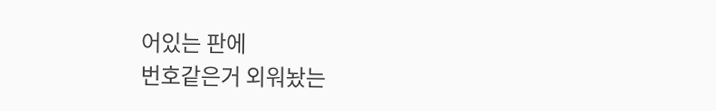어있는 판에
번호같은거 외워놨는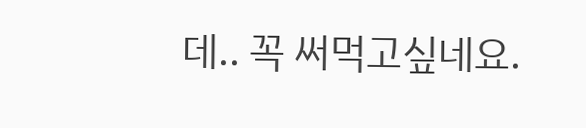데.. 꼭 써먹고싶네요.